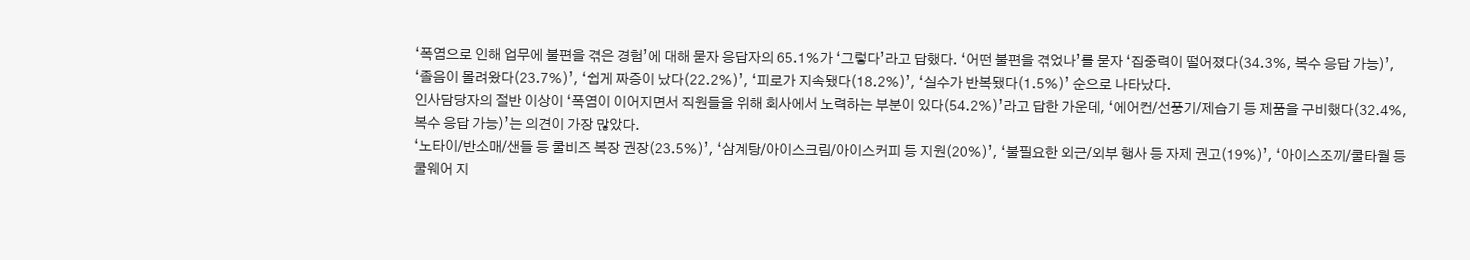‘폭염으로 인해 업무에 불편을 겪은 경험’에 대해 묻자 응답자의 65.1%가 ‘그렇다’라고 답했다. ‘어떤 불편을 겪었나’를 묻자 ‘집중력이 떨어졌다(34.3%, 복수 응답 가능)’, ‘졸음이 몰려왔다(23.7%)’, ‘쉽게 짜증이 났다(22.2%)’, ‘피로가 지속됐다(18.2%)’, ‘실수가 반복됐다(1.5%)’ 순으로 나타났다.
인사담당자의 절반 이상이 ‘폭염이 이어지면서 직원들을 위해 회사에서 노력하는 부분이 있다(54.2%)’라고 답한 가운데, ‘에어컨/선풍기/제습기 등 제품을 구비했다(32.4%, 복수 응답 가능)’는 의견이 가장 많았다.
‘노타이/반소매/샌들 등 쿨비즈 복장 권장(23.5%)’, ‘삼계탕/아이스크림/아이스커피 등 지원(20%)’, ‘불필요한 외근/외부 행사 등 자제 권고(19%)’, ‘아이스조끼/쿨타월 등 쿨웨어 지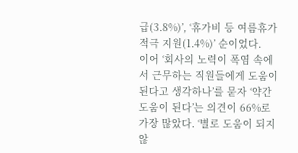급(3.8%)’, ‘휴가비 등 여름휴가 적극 지원(1.4%)’ 순이었다.
이어 ‘회사의 노력이 폭염 속에서 근무하는 직원들에게 도움이 된다고 생각하나’를 묻자 ‘약간 도움이 된다’는 의견이 66%로 가장 많았다. ‘별로 도움이 되지 않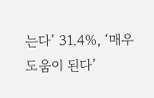는다’ 31.4%, ‘매우 도움이 된다’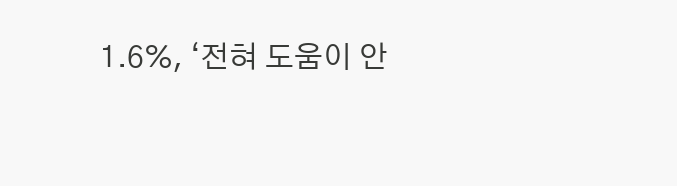1.6%, ‘전혀 도움이 안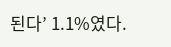된다’ 1.1%였다.